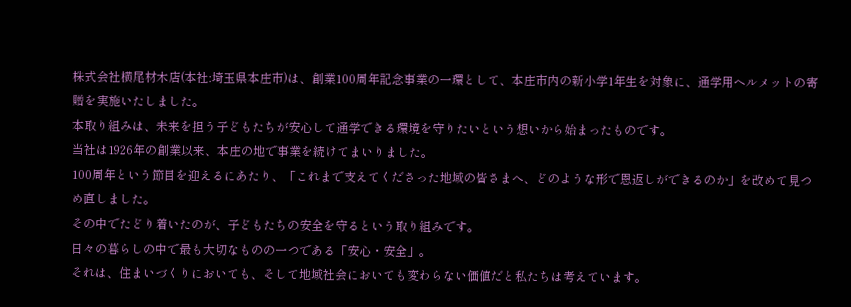株式会社横尾材木店(本社:埼玉県本庄市)は、創業100周年記念事業の一環として、本庄市内の新小学1年生を対象に、通学用ヘルメットの寄贈を実施いたしました。
本取り組みは、未来を担う子どもたちが安心して通学できる環境を守りたいという想いから始まったものです。
当社は1926年の創業以来、本庄の地で事業を続けてまいりました。
100周年という節目を迎えるにあたり、「これまで支えてくださった地域の皆さまへ、どのような形で恩返しができるのか」を改めて見つめ直しました。
その中でたどり着いたのが、子どもたちの安全を守るという取り組みです。
日々の暮らしの中で最も大切なものの一つである「安心・安全」。
それは、住まいづくりにおいても、そして地域社会においても変わらない価値だと私たちは考えています。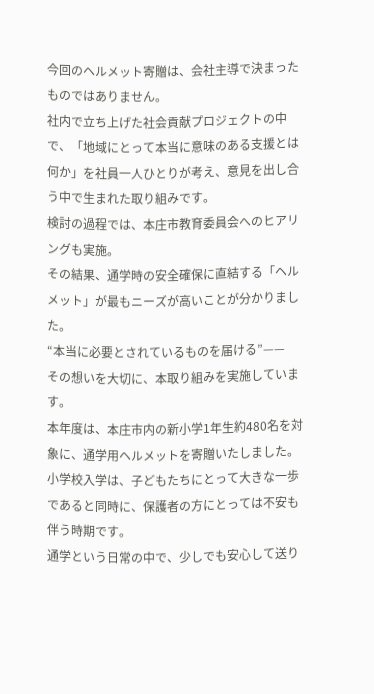今回のヘルメット寄贈は、会社主導で決まったものではありません。
社内で立ち上げた社会貢献プロジェクトの中で、「地域にとって本当に意味のある支援とは何か」を社員一人ひとりが考え、意見を出し合う中で生まれた取り組みです。
検討の過程では、本庄市教育委員会へのヒアリングも実施。
その結果、通学時の安全確保に直結する「ヘルメット」が最もニーズが高いことが分かりました。
“本当に必要とされているものを届ける”——
その想いを大切に、本取り組みを実施しています。
本年度は、本庄市内の新小学1年生約480名を対象に、通学用ヘルメットを寄贈いたしました。
小学校入学は、子どもたちにとって大きな一歩であると同時に、保護者の方にとっては不安も伴う時期です。
通学という日常の中で、少しでも安心して送り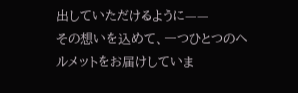出していただけるように——
その想いを込めて、一つひとつのヘルメットをお届けしていま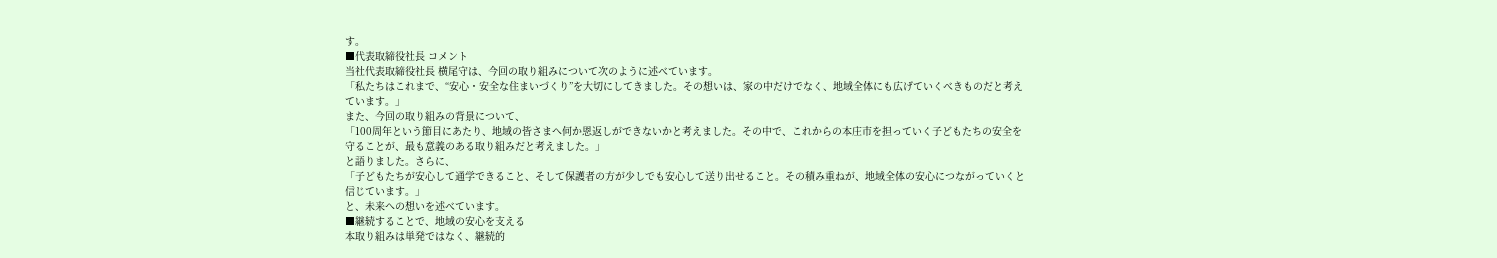す。
■代表取締役社長 コメント
当社代表取締役社長 横尾守は、今回の取り組みについて次のように述べています。
「私たちはこれまで、“安心・安全な住まいづくり”を大切にしてきました。その想いは、家の中だけでなく、地域全体にも広げていくべきものだと考えています。」
また、今回の取り組みの背景について、
「100周年という節目にあたり、地域の皆さまへ何か恩返しができないかと考えました。その中で、これからの本庄市を担っていく子どもたちの安全を守ることが、最も意義のある取り組みだと考えました。」
と語りました。さらに、
「子どもたちが安心して通学できること、そして保護者の方が少しでも安心して送り出せること。その積み重ねが、地域全体の安心につながっていくと信じています。」
と、未来への想いを述べています。
■継続することで、地域の安心を支える
本取り組みは単発ではなく、継続的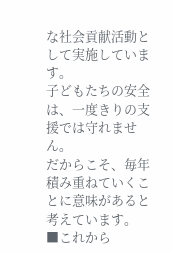な社会貢献活動として実施しています。
子どもたちの安全は、一度きりの支援では守れません。
だからこそ、毎年積み重ねていくことに意味があると考えています。
■これから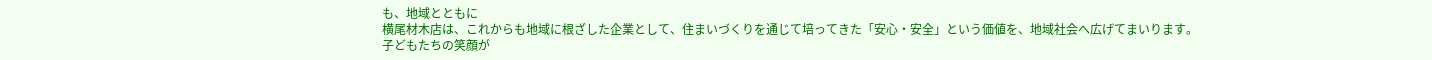も、地域とともに
横尾材木店は、これからも地域に根ざした企業として、住まいづくりを通じて培ってきた「安心・安全」という価値を、地域社会へ広げてまいります。
子どもたちの笑顔が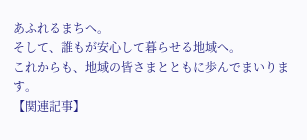あふれるまちへ。
そして、誰もが安心して暮らせる地域へ。
これからも、地域の皆さまとともに歩んでまいります。
【関連記事】